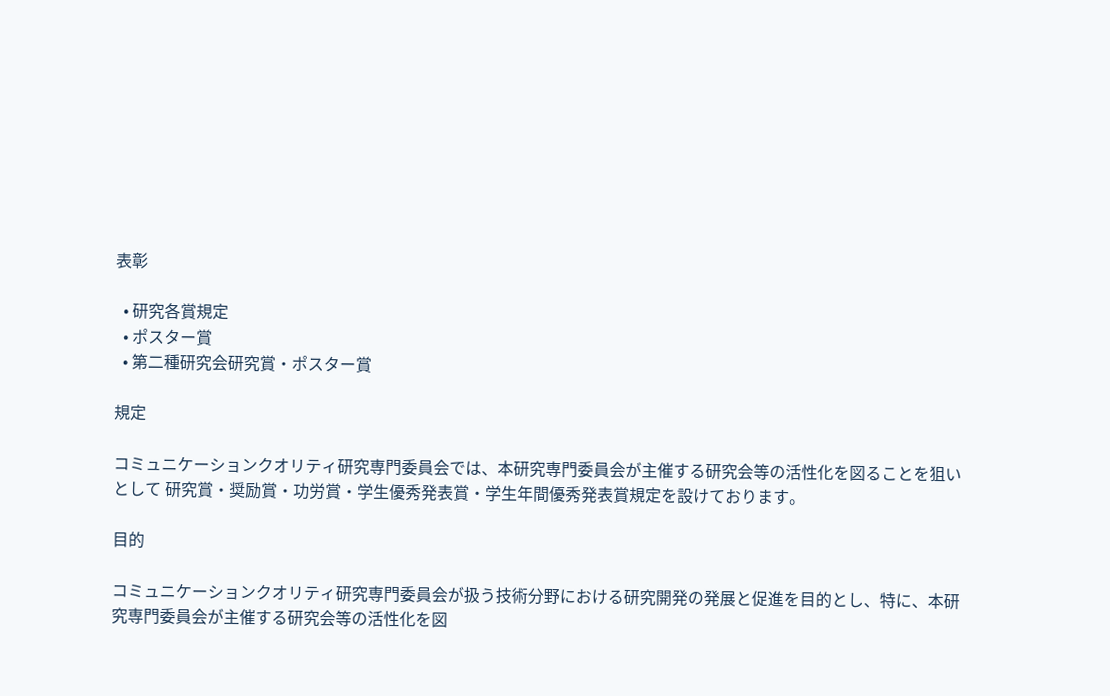表彰

  • 研究各賞規定
  • ポスター賞
  • 第二種研究会研究賞・ポスター賞

規定

コミュニケーションクオリティ研究専門委員会では、本研究専門委員会が主催する研究会等の活性化を図ることを狙いとして 研究賞・奨励賞・功労賞・学生優秀発表賞・学生年間優秀発表賞規定を設けております。

目的

コミュニケーションクオリティ研究専門委員会が扱う技術分野における研究開発の発展と促進を目的とし、特に、本研究専門委員会が主催する研究会等の活性化を図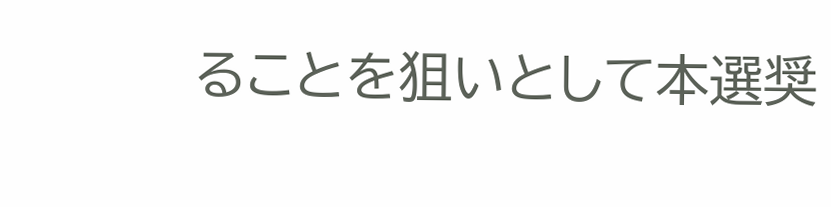ることを狙いとして本選奨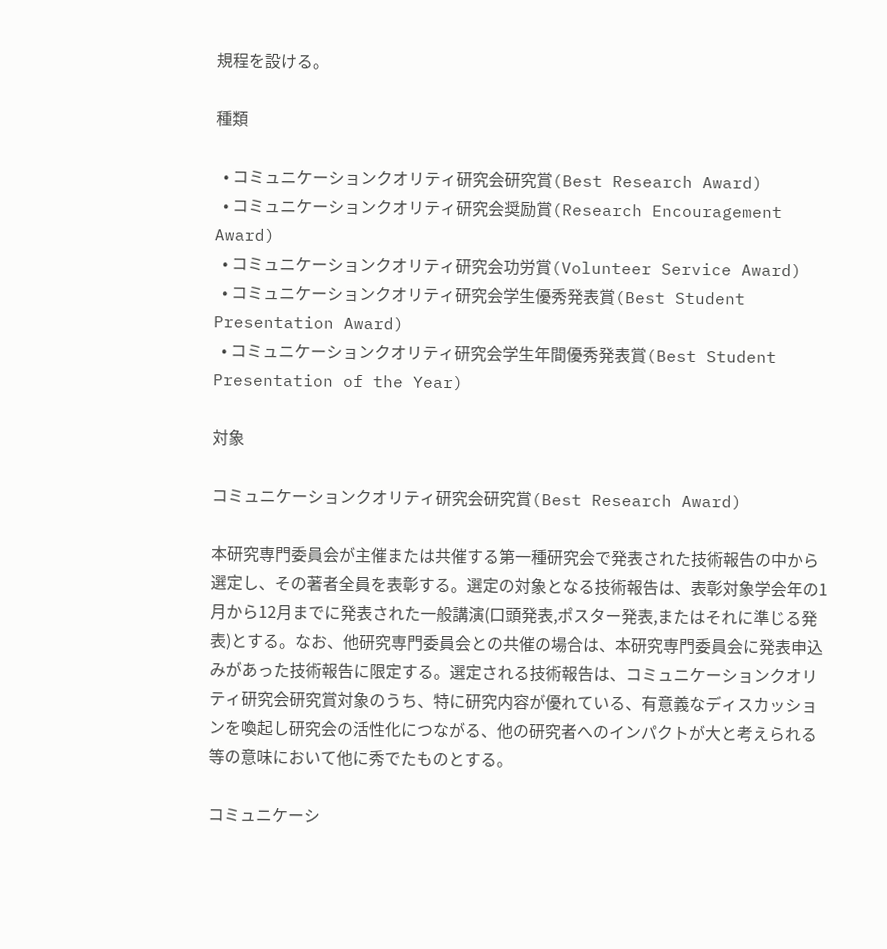規程を設ける。

種類

  • コミュニケーションクオリティ研究会研究賞(Best Research Award)
  • コミュニケーションクオリティ研究会奨励賞(Research Encouragement Award)
  • コミュニケーションクオリティ研究会功労賞(Volunteer Service Award)
  • コミュニケーションクオリティ研究会学生優秀発表賞(Best Student Presentation Award)
  • コミュニケーションクオリティ研究会学生年間優秀発表賞(Best Student Presentation of the Year)

対象

コミュニケーションクオリティ研究会研究賞(Best Research Award)

本研究専門委員会が主催または共催する第一種研究会で発表された技術報告の中から選定し、その著者全員を表彰する。選定の対象となる技術報告は、表彰対象学会年の1月から12月までに発表された一般講演(口頭発表,ポスター発表,またはそれに準じる発表)とする。なお、他研究専門委員会との共催の場合は、本研究専門委員会に発表申込みがあった技術報告に限定する。選定される技術報告は、コミュニケーションクオリティ研究会研究賞対象のうち、特に研究内容が優れている、有意義なディスカッションを喚起し研究会の活性化につながる、他の研究者へのインパクトが大と考えられる等の意味において他に秀でたものとする。

コミュニケーシ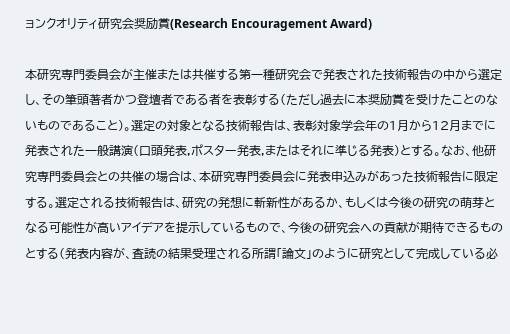ョンクオリティ研究会奨励賞(Research Encouragement Award)

本研究専門委員会が主催または共催する第一種研究会で発表された技術報告の中から選定し、その筆頭著者かつ登壇者である者を表彰する(ただし過去に本奨励賞を受けたことのないものであること)。選定の対象となる技術報告は、表彰対象学会年の1月から12月までに発表された一般講演(口頭発表,ポスター発表,またはそれに準じる発表)とする。なお、他研究専門委員会との共催の場合は、本研究専門委員会に発表申込みがあった技術報告に限定する。選定される技術報告は、研究の発想に斬新性があるか、もしくは今後の研究の萌芽となる可能性が高いアイデアを提示しているもので、今後の研究会への貢献が期待できるものとする(発表内容が、査読の結果受理される所謂「論文」のように研究として完成している必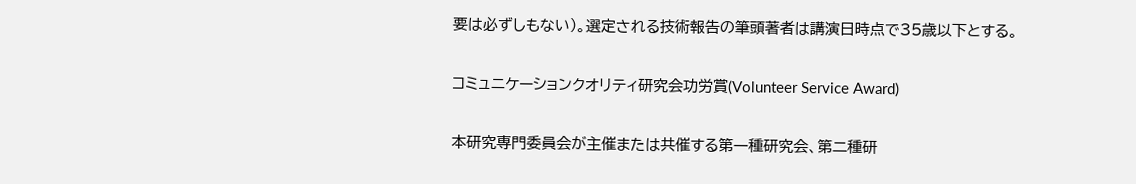要は必ずしもない)。選定される技術報告の筆頭著者は講演日時点で35歳以下とする。

コミュニケーションクオリティ研究会功労賞(Volunteer Service Award)

本研究専門委員会が主催または共催する第一種研究会、第二種研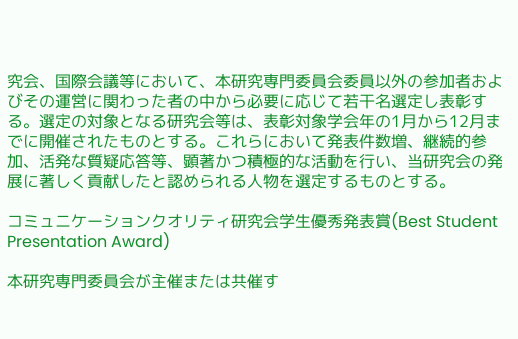究会、国際会議等において、本研究専門委員会委員以外の参加者およびその運営に関わった者の中から必要に応じて若干名選定し表彰する。選定の対象となる研究会等は、表彰対象学会年の1月から12月までに開催されたものとする。これらにおいて発表件数増、継続的参加、活発な質疑応答等、顕著かつ積極的な活動を行い、当研究会の発展に著しく貢献したと認められる人物を選定するものとする。

コミュニケーションクオリティ研究会学生優秀発表賞(Best Student Presentation Award)

本研究専門委員会が主催または共催す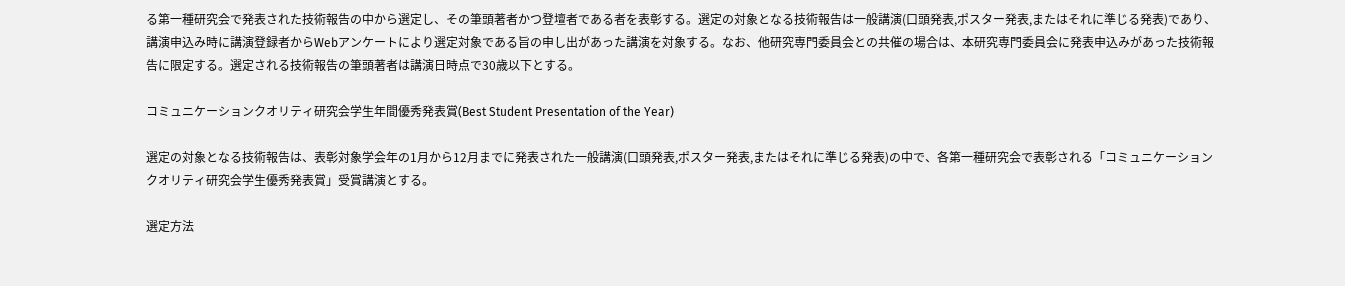る第一種研究会で発表された技術報告の中から選定し、その筆頭著者かつ登壇者である者を表彰する。選定の対象となる技術報告は一般講演(口頭発表,ポスター発表,またはそれに準じる発表)であり、講演申込み時に講演登録者からWebアンケートにより選定対象である旨の申し出があった講演を対象する。なお、他研究専門委員会との共催の場合は、本研究専門委員会に発表申込みがあった技術報告に限定する。選定される技術報告の筆頭著者は講演日時点で30歳以下とする。

コミュニケーションクオリティ研究会学生年間優秀発表賞(Best Student Presentation of the Year)

選定の対象となる技術報告は、表彰対象学会年の1月から12月までに発表された一般講演(口頭発表,ポスター発表,またはそれに準じる発表)の中で、各第一種研究会で表彰される「コミュニケーションクオリティ研究会学生優秀発表賞」受賞講演とする。

選定方法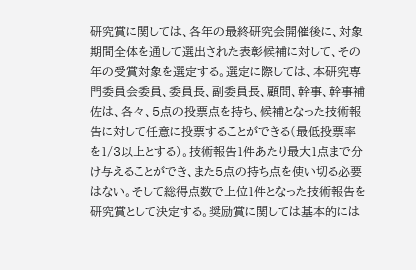研究賞に関しては、各年の最終研究会開催後に、対象期間全体を通して選出された表彰候補に対して、その年の受賞対象を選定する。選定に際しては、本研究専門委員会委員、委員長、副委員長、顧問、幹事、幹事補佐は、各々、5点の投票点を持ち、候補となった技術報告に対して任意に投票することができる(最低投票率を1/3以上とする)。技術報告1件あたり最大1点まで分け与えることができ、また5点の持ち点を使い切る必要はない。そして総得点数で上位1件となった技術報告を研究賞として決定する。奨励賞に関しては基本的には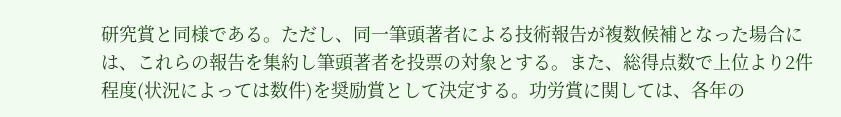研究賞と同様である。ただし、同一筆頭著者による技術報告が複数候補となった場合には、これらの報告を集約し筆頭著者を投票の対象とする。また、総得点数で上位より2件程度(状況によっては数件)を奨励賞として決定する。功労賞に関しては、各年の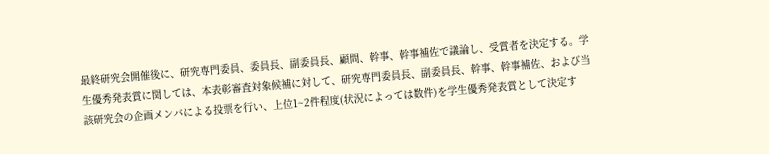最終研究会開催後に、研究専門委員、委員長、副委員長、顧問、幹事、幹事補佐で議論し、受賞者を決定する。学生優秀発表賞に関しては、本表彰審査対象候補に対して、研究専門委員長、副委員長、幹事、幹事補佐、および当該研究会の企画メンバによる投票を行い、上位1~2件程度(状況によっては数件)を学生優秀発表賞として決定す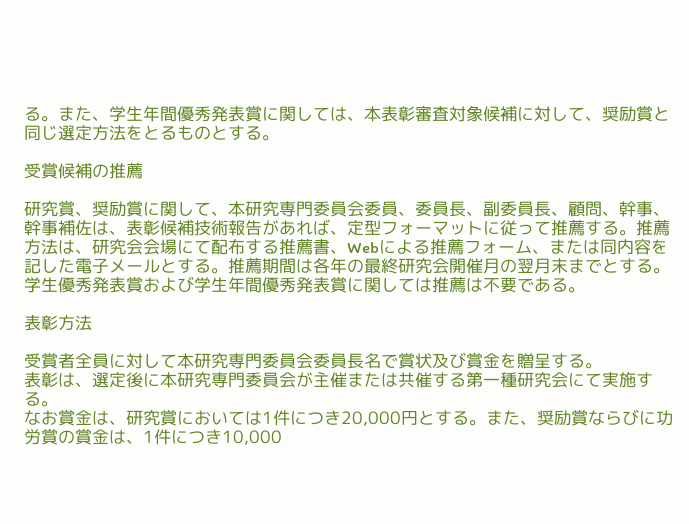る。また、学生年間優秀発表賞に関しては、本表彰審査対象候補に対して、奨励賞と同じ選定方法をとるものとする。

受賞候補の推薦

研究賞、奨励賞に関して、本研究専門委員会委員、委員長、副委員長、顧問、幹事、幹事補佐は、表彰候補技術報告があれば、定型フォーマットに従って推薦する。推薦方法は、研究会会場にて配布する推薦書、Webによる推薦フォーム、または同内容を記した電子メールとする。推薦期間は各年の最終研究会開催月の翌月末までとする。学生優秀発表賞および学生年間優秀発表賞に関しては推薦は不要である。

表彰方法

受賞者全員に対して本研究専門委員会委員長名で賞状及び賞金を贈呈する。
表彰は、選定後に本研究専門委員会が主催または共催する第一種研究会にて実施する。
なお賞金は、研究賞においては1件につき20,000円とする。また、奨励賞ならびに功労賞の賞金は、1件につき10,000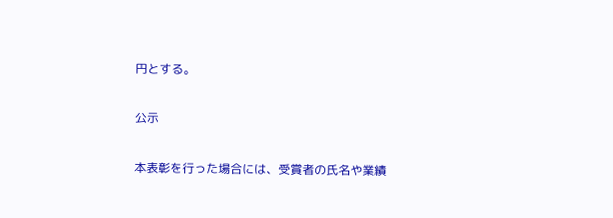円とする。

公示

本表彰を行った場合には、受賞者の氏名や業績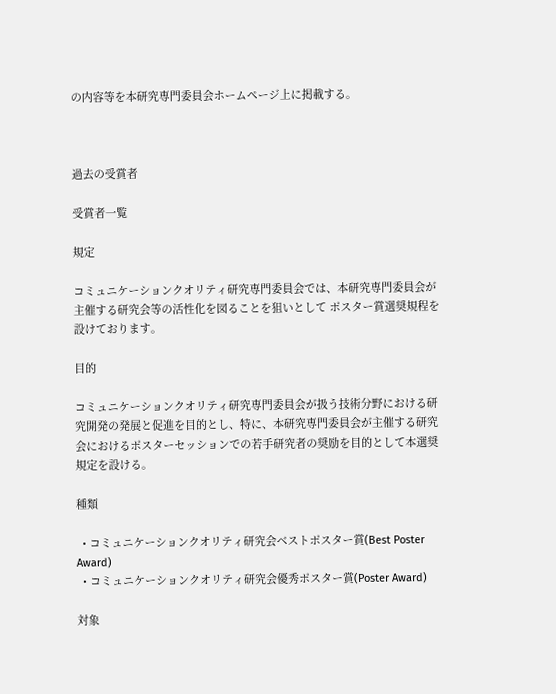の内容等を本研究専門委員会ホームページ上に掲載する。



過去の受賞者

受賞者一覧

規定

コミュニケーションクオリティ研究専門委員会では、本研究専門委員会が主催する研究会等の活性化を図ることを狙いとして ポスター賞選奨規程を設けております。

目的

コミュニケーションクオリティ研究専門委員会が扱う技術分野における研究開発の発展と促進を目的とし、特に、本研究専門委員会が主催する研究会におけるポスターセッションでの若手研究者の奨励を目的として本選奨規定を設ける。

種類

  • コミュニケーションクオリティ研究会ベストポスター賞(Best Poster Award)
  • コミュニケーションクオリティ研究会優秀ポスター賞(Poster Award)

対象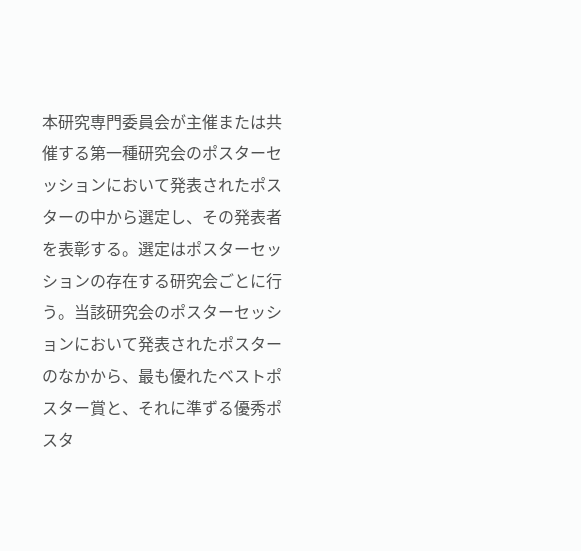本研究専門委員会が主催または共催する第一種研究会のポスターセッションにおいて発表されたポスターの中から選定し、その発表者を表彰する。選定はポスターセッションの存在する研究会ごとに行う。当該研究会のポスターセッションにおいて発表されたポスターのなかから、最も優れたベストポスター賞と、それに準ずる優秀ポスタ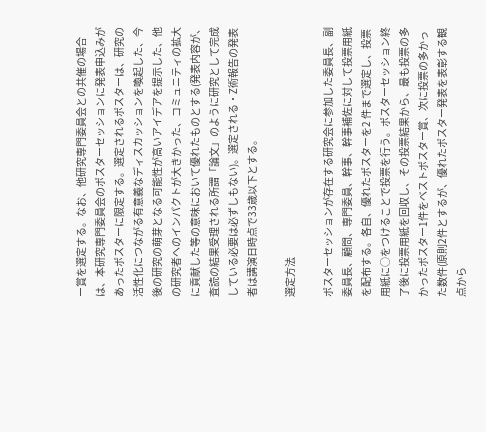ー賞を選定する。なお、他研究専門委員会との共催の場合は、本研究専門委員会のポスターセッションに発表申込みがあったポスターに限定する。選定されるポスターは、研究の活性化につながる有意義なディスカッションを喚起した、今後の研究の萌芽となる可能性が高いアイデアを提示した、他の研究者へのインパクトが大きかった、コミュニティの拡大に貢献した等の意味において優れたものとする(発表内容が、査読の結果受理される所謂「論文」のように研究として完成している必要は必ずしもない)。選定される・Z術報告の発表者は講演日時点で33歳以下とする。

選定方法

ポスターセッションが存在する研究会に参加した委員長、副委員長、顧問、専門委員、幹事、幹事補佐に対して投票用紙を配布する。各自、優れたポスターを2 件まで選定し、投票用紙に○をつけることで投票を行う。ポスターセッション終了後に投票用紙を回収し、その投票結果から、最も投票の多かったポスター1件をベストポスター賞、次に投票の多かった数件(原則2件とするが、優れたポスター発表を表彰する観点から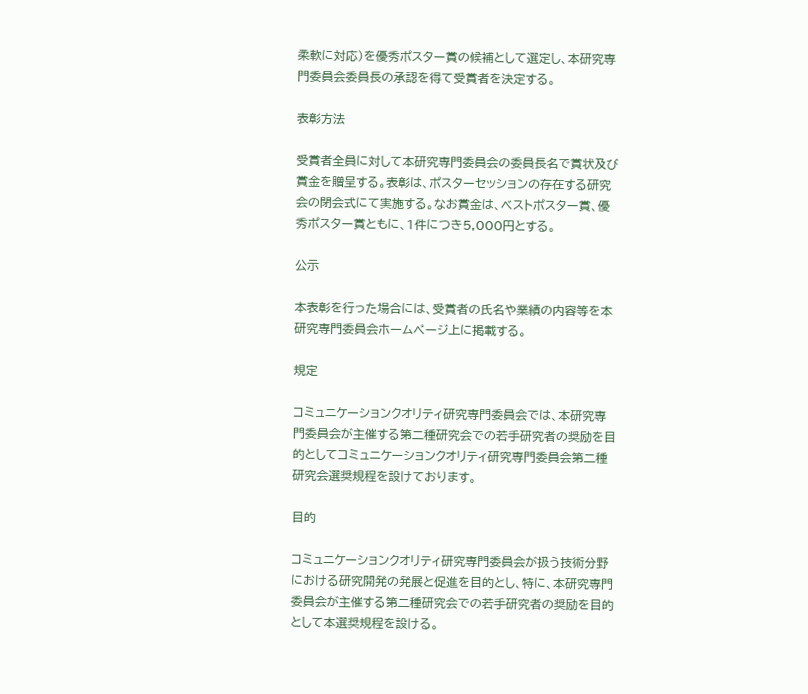柔軟に対応)を優秀ポスター賞の候補として選定し、本研究専門委員会委員長の承認を得て受賞者を決定する。

表彰方法

受賞者全員に対して本研究専門委員会の委員長名で賞状及び賞金を贈呈する。表彰は、ポスターセッションの存在する研究会の閉会式にて実施する。なお賞金は、ベストポスター賞、優秀ポスター賞ともに、1件につき5,000円とする。

公示

本表彰を行った場合には、受賞者の氏名や業績の内容等を本研究専門委員会ホームページ上に掲載する。

規定

コミュニケーションクオリティ研究専門委員会では、本研究専門委員会が主催する第二種研究会での若手研究者の奨励を目的としてコミュニケーションクオリティ研究専門委員会第二種研究会選奨規程を設けております。

目的

コミュニケーションクオリティ研究専門委員会が扱う技術分野における研究開発の発展と促進を目的とし、特に、本研究専門委員会が主催する第二種研究会での若手研究者の奨励を目的として本選奨規程を設ける。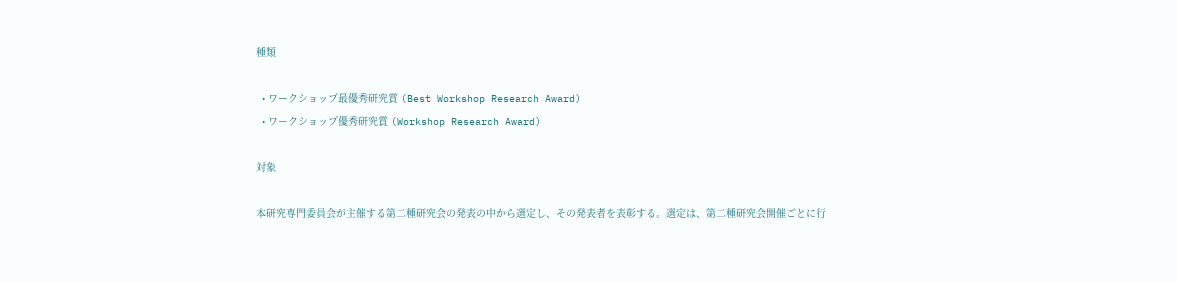種類

  • ワークショップ最優秀研究賞 (Best Workshop Research Award)
  • ワークショップ優秀研究賞 (Workshop Research Award)

対象

本研究専門委員会が主催する第二種研究会の発表の中から選定し、その発表者を表彰する。選定は、第二種研究会開催ごとに行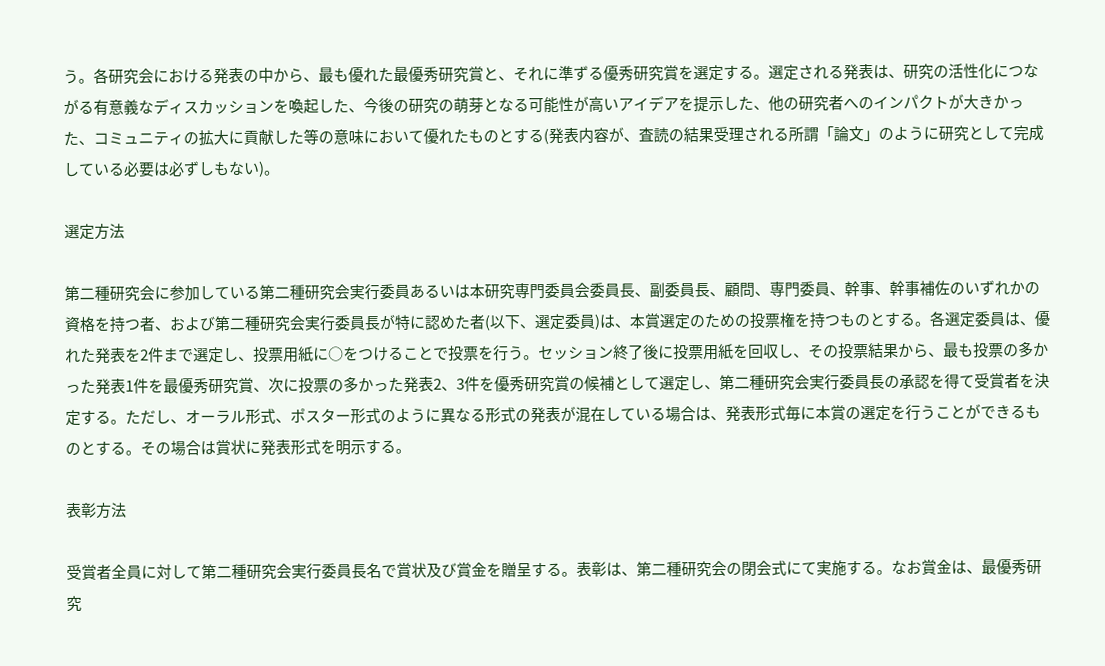う。各研究会における発表の中から、最も優れた最優秀研究賞と、それに準ずる優秀研究賞を選定する。選定される発表は、研究の活性化につながる有意義なディスカッションを喚起した、今後の研究の萌芽となる可能性が高いアイデアを提示した、他の研究者へのインパクトが大きかった、コミュニティの拡大に貢献した等の意味において優れたものとする(発表内容が、査読の結果受理される所謂「論文」のように研究として完成している必要は必ずしもない)。

選定方法

第二種研究会に参加している第二種研究会実行委員あるいは本研究専門委員会委員長、副委員長、顧問、専門委員、幹事、幹事補佐のいずれかの資格を持つ者、および第二種研究会実行委員長が特に認めた者(以下、選定委員)は、本賞選定のための投票権を持つものとする。各選定委員は、優れた発表を2件まで選定し、投票用紙に○をつけることで投票を行う。セッション終了後に投票用紙を回収し、その投票結果から、最も投票の多かった発表1件を最優秀研究賞、次に投票の多かった発表2、3件を優秀研究賞の候補として選定し、第二種研究会実行委員長の承認を得て受賞者を決定する。ただし、オーラル形式、ポスター形式のように異なる形式の発表が混在している場合は、発表形式毎に本賞の選定を行うことができるものとする。その場合は賞状に発表形式を明示する。

表彰方法

受賞者全員に対して第二種研究会実行委員長名で賞状及び賞金を贈呈する。表彰は、第二種研究会の閉会式にて実施する。なお賞金は、最優秀研究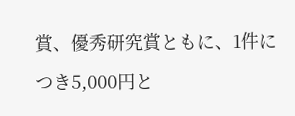賞、優秀研究賞ともに、1件につき5,000円と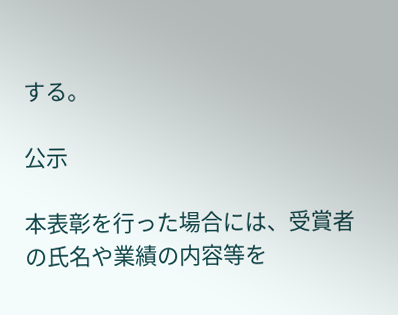する。

公示

本表彰を行った場合には、受賞者の氏名や業績の内容等を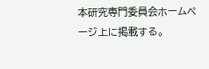本研究専門委員会ホームページ上に掲載する。